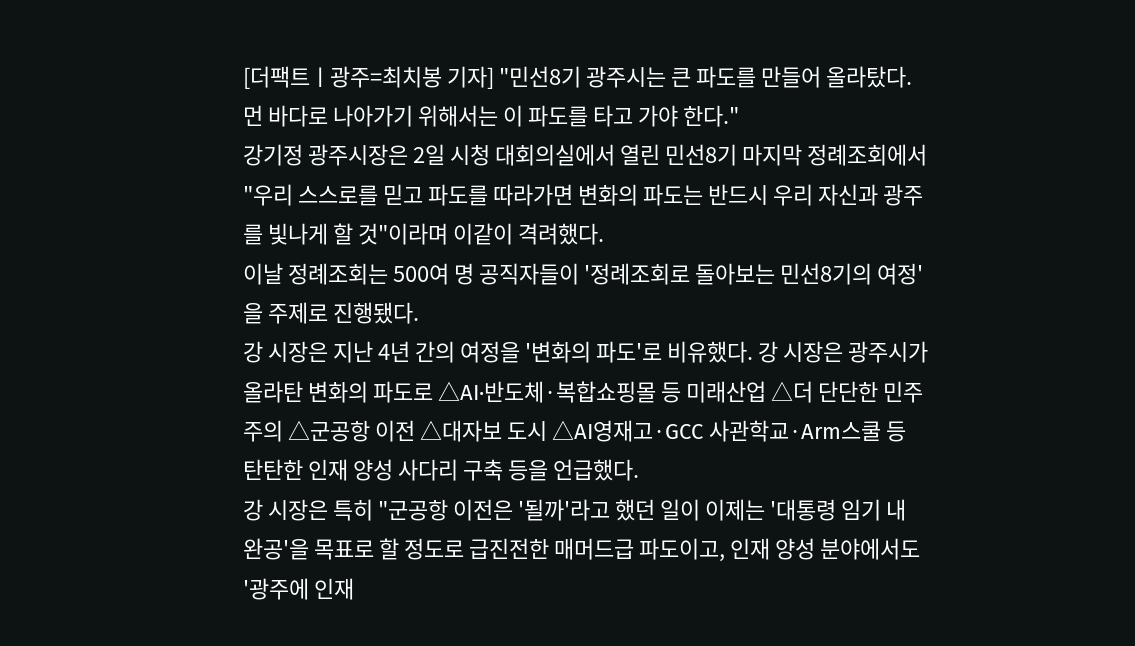[더팩트ㅣ광주=최치봉 기자] "민선8기 광주시는 큰 파도를 만들어 올라탔다. 먼 바다로 나아가기 위해서는 이 파도를 타고 가야 한다."
강기정 광주시장은 2일 시청 대회의실에서 열린 민선8기 마지막 정례조회에서 "우리 스스로를 믿고 파도를 따라가면 변화의 파도는 반드시 우리 자신과 광주를 빛나게 할 것"이라며 이같이 격려했다.
이날 정례조회는 500여 명 공직자들이 '정례조회로 돌아보는 민선8기의 여정'을 주제로 진행됐다.
강 시장은 지난 4년 간의 여정을 '변화의 파도'로 비유했다. 강 시장은 광주시가 올라탄 변화의 파도로 △AI·반도체·복합쇼핑몰 등 미래산업 △더 단단한 민주주의 △군공항 이전 △대자보 도시 △AI영재고·GCC 사관학교·Arm스쿨 등 탄탄한 인재 양성 사다리 구축 등을 언급했다.
강 시장은 특히 "군공항 이전은 '될까'라고 했던 일이 이제는 '대통령 임기 내 완공'을 목표로 할 정도로 급진전한 매머드급 파도이고, 인재 양성 분야에서도 '광주에 인재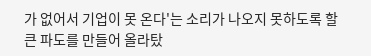가 없어서 기업이 못 온다'는 소리가 나오지 못하도록 할 큰 파도를 만들어 올라탔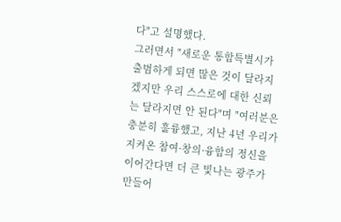다"고 설명했다.
그러면서 "새로운 통합특별시가 출범하게 되면 많은 것이 달라지겠지만 우리 스스로에 대한 신뢰는 달라지면 안 된다"며 "여러분은 충분히 훌륭했고, 지난 4년 우리가 지켜온 참여·창의·융합의 정신을 이어간다면 더 큰 빛나는 광주가 만들어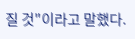질 것"이라고 말했다.